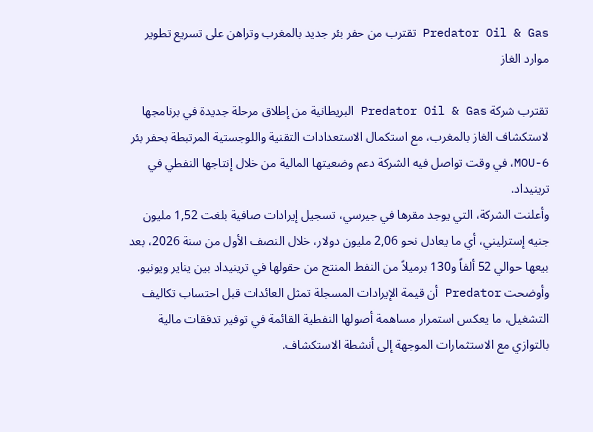Predator Oil & Gas تقترب من حفر بئر جديد بالمغرب وتراهن على تسريع تطوير موارد الغاز

تقترب شركة Predator Oil & Gas البريطانية من إطلاق مرحلة جديدة في برنامجها لاستكشاف الغاز بالمغرب، مع استكمال الاستعدادات التقنية واللوجستية المرتبطة بحفر بئر MOU-6، في وقت تواصل فيه الشركة دعم وضعيتها المالية من خلال إنتاجها النفطي في ترينيداد.
وأعلنت الشركة، التي يوجد مقرها في جيرسي، تسجيل إيرادات صافية بلغت 1,52 مليون جنيه إسترليني، أي ما يعادل نحو 2,06 مليون دولار، خلال النصف الأول من سنة 2026، بعد بيعها حوالي 52 ألفاً و130 برميلاً من النفط المنتج من حقولها في ترينيداد بين يناير ويونيو.
وأوضحت Predator أن قيمة الإيرادات المسجلة تمثل العائدات قبل احتساب تكاليف التشغيل، ما يعكس استمرار مساهمة أصولها النفطية القائمة في توفير تدفقات مالية بالتوازي مع الاستثمارات الموجهة إلى أنشطة الاستكشاف.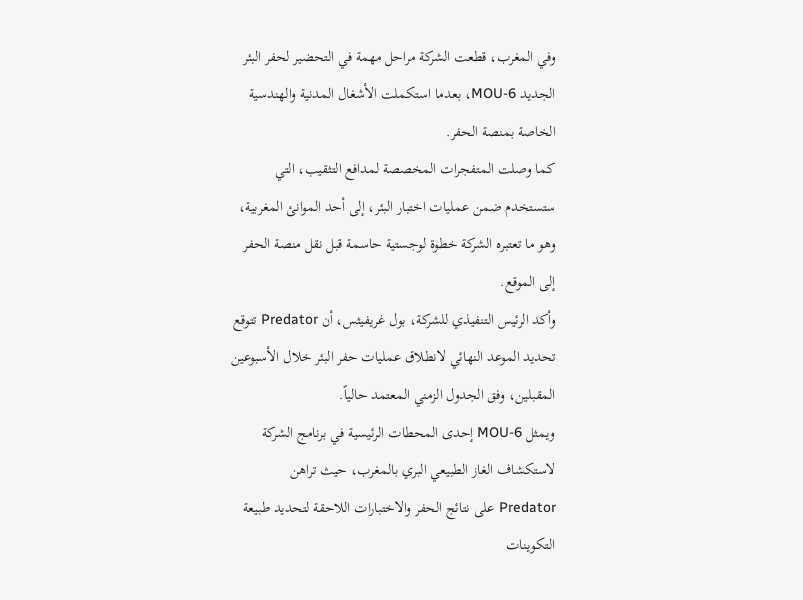وفي المغرب، قطعت الشركة مراحل مهمة في التحضير لحفر البئر الجديد MOU-6، بعدما استكملت الأشغال المدنية والهندسية الخاصة بمنصة الحفر.
كما وصلت المتفجرات المخصصة لمدافع التثقيب، التي ستستخدم ضمن عمليات اختبار البئر، إلى أحد الموانئ المغربية، وهو ما تعتبره الشركة خطوة لوجستية حاسمة قبل نقل منصة الحفر إلى الموقع.
وأكد الرئيس التنفيذي للشركة، بول غريفيثس، أن Predator تتوقع تحديد الموعد النهائي لانطلاق عمليات حفر البئر خلال الأسبوعين المقبلين، وفق الجدول الزمني المعتمد حالياً.
ويمثل MOU-6 إحدى المحطات الرئيسية في برنامج الشركة لاستكشاف الغاز الطبيعي البري بالمغرب، حيث تراهن Predator على نتائج الحفر والاختبارات اللاحقة لتحديد طبيعة التكوينات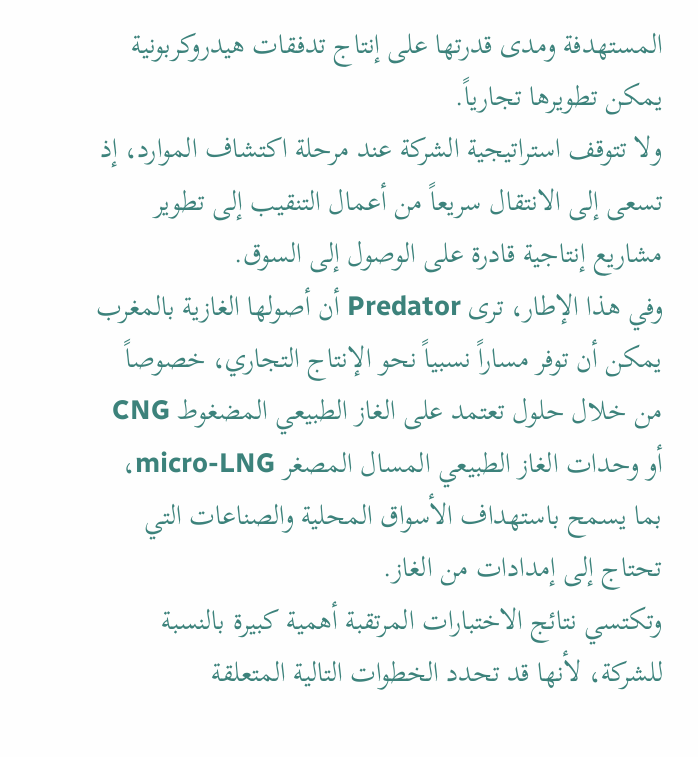المستهدفة ومدى قدرتها على إنتاج تدفقات هيدروكربونية يمكن تطويرها تجارياً.
ولا تتوقف استراتيجية الشركة عند مرحلة اكتشاف الموارد، إذ تسعى إلى الانتقال سريعاً من أعمال التنقيب إلى تطوير مشاريع إنتاجية قادرة على الوصول إلى السوق.
وفي هذا الإطار، ترى Predator أن أصولها الغازية بالمغرب يمكن أن توفر مساراً نسبياً نحو الإنتاج التجاري، خصوصاً من خلال حلول تعتمد على الغاز الطبيعي المضغوط CNG أو وحدات الغاز الطبيعي المسال المصغر micro-LNG، بما يسمح باستهداف الأسواق المحلية والصناعات التي تحتاج إلى إمدادات من الغاز.
وتكتسي نتائج الاختبارات المرتقبة أهمية كبيرة بالنسبة للشركة، لأنها قد تحدد الخطوات التالية المتعلقة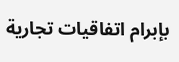بإبرام اتفاقيات تجارية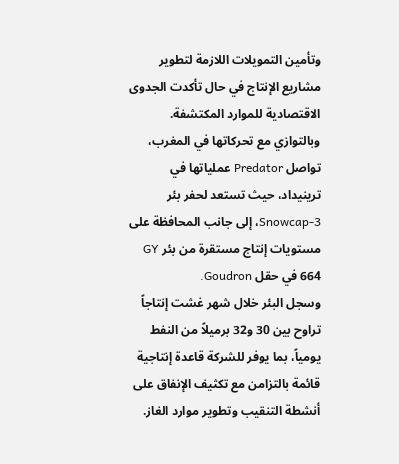وتأمين التمويلات اللازمة لتطوير مشاريع الإنتاج في حال تأكدت الجدوى الاقتصادية للموارد المكتشفة.
وبالتوازي مع تحركاتها في المغرب، تواصل Predator عملياتها في ترينيداد، حيث تستعد لحفر بئر Snowcap-3، إلى جانب المحافظة على مستويات إنتاج مستقرة من بئر GY 664 في حقل Goudron.
وسجل البئر خلال شهر غشت إنتاجاً تراوح بين 30 و32 برميلاً من النفط يومياً، بما يوفر للشركة قاعدة إنتاجية قائمة بالتزامن مع تكثيف الإنفاق على أنشطة التنقيب وتطوير موارد الغاز.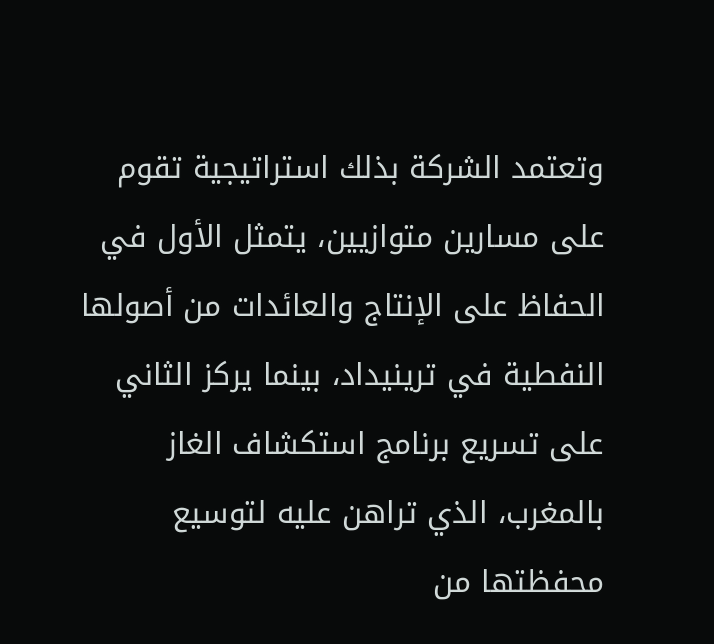وتعتمد الشركة بذلك استراتيجية تقوم على مسارين متوازيين، يتمثل الأول في الحفاظ على الإنتاج والعائدات من أصولها النفطية في ترينيداد، بينما يركز الثاني على تسريع برنامج استكشاف الغاز بالمغرب، الذي تراهن عليه لتوسيع محفظتها من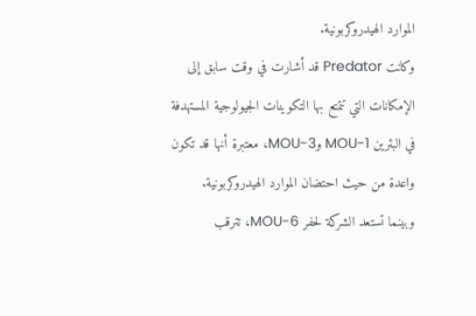الموارد الهيدروكربونية.
وكانت Predator قد أشارت في وقت سابق إلى الإمكانات التي تتمتع بها التكوينات الجيولوجية المستهدفة في البئرين MOU-1 وMOU-3، معتبرة أنها قد تكون واعدة من حيث احتضان الموارد الهيدروكربونية.
وبينما تستعد الشركة لحفر MOU-6، تترقب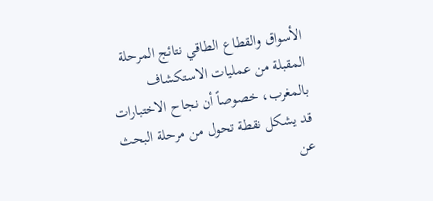الأسواق والقطاع الطاقي نتائج المرحلة المقبلة من عمليات الاستكشاف بالمغرب، خصوصاً أن نجاح الاختبارات قد يشكل نقطة تحول من مرحلة البحث عن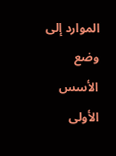الموارد إلى وضع الأسس الأولى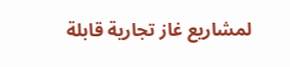لمشاريع غاز تجارية قابلة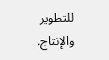للتطوير والإنتاج.